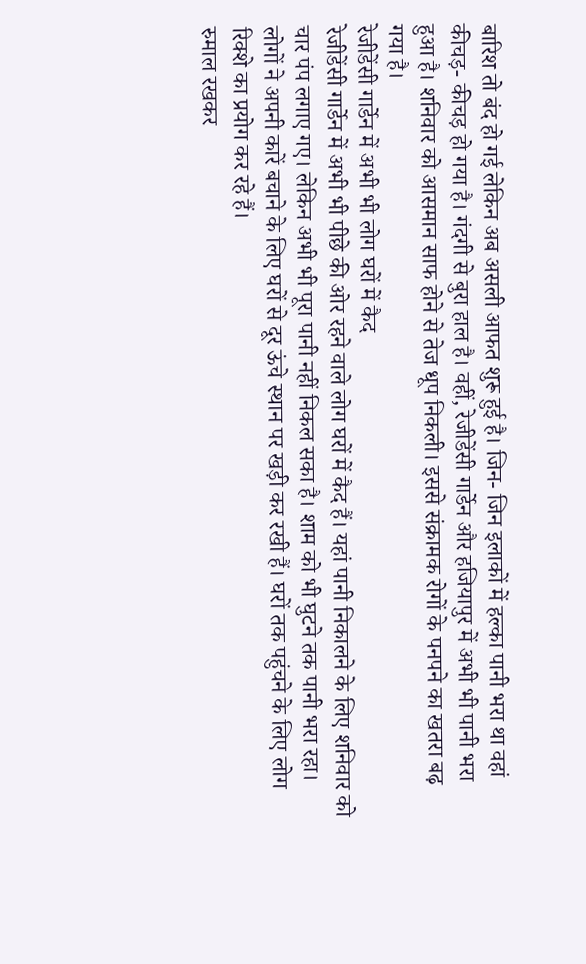बारिश तो बंद हो गई लेकिन अब असली आफत शुरू हुई है। जिन- जिन इलाकों में हल्का पानी भरा था वहां कीचड़- कीचड़ हो गया है। गंदगी से बुरा हाल है। वहीं, रेजीडेंसी गार्डेन और हजियापुर में अभी भी पानी भरा हुआ है। शनिवार को आसमान साफ होने से तेज धूप निकली। इससे संक्रामक रोगों के पनपने का खतरा बढ़ गया है।
रेजीडेंसी गार्डेन में अभी भी लोग घरों में कैद
रेजीडेंसी गार्डेन में अभी भी पीछे की ओर रहने वाले लोग घरों में कैद हैं। यहां पानी निकालने के लिए शनिवार को चार पंप लगाए गए। लेकिन अभी भी पूरा पानी नहीं निकल सका है। शाम को भी घुटने तक पानी भरा रहा। लोगों ने अपनी कारें बचाने के लिए घरों से दूर ऊंचे स्थान पर खड़ी कर रखी हैं। घरों तक पहुंचने के लिए लोग रिक्शे का प्रयोग कर रहे हैं।
रुमाल रखकर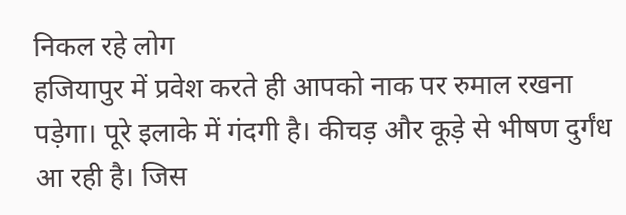निकल रहे लोग
हजियापुर में प्रवेश करते ही आपको नाक पर रुमाल रखना पड़ेगा। पूरे इलाके में गंदगी है। कीचड़ और कूड़े से भीषण दुर्गंध आ रही है। जिस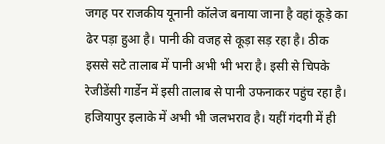जगह पर राजकीय यूनानी कॉलेज बनाया जाना है वहां कूड़े का ढेर पड़ा हुआ है। पानी की वजह से कूड़ा सड़ रहा है। ठीक इससे सटे तालाब में पानी अभी भी भरा है। इसी से चिपके रेजीडेंसी गार्डेन में इसी तालाब से पानी उफनाकर पहुंच रहा है। हजियापुर इलाके में अभी भी जलभराव है। यहीं गंदगी में ही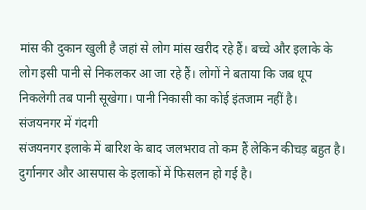मांस की दुकान खुली है जहां से लोग मांस खरीद रहे हैं। बच्चे और इलाके के लोग इसी पानी से निकलकर आ जा रहे हैं। लोगों ने बताया कि जब धूप निकलेगी तब पानी सूखेगा। पानी निकासी का कोई इंतजाम नहीं है।
संजयनगर में गंदगी
संजयनगर इलाके में बारिश के बाद जलभराव तो कम हैं लेकिन कीचड़ बहुत है। दुर्गानगर और आसपास के इलाकों में फिसलन हो गई है।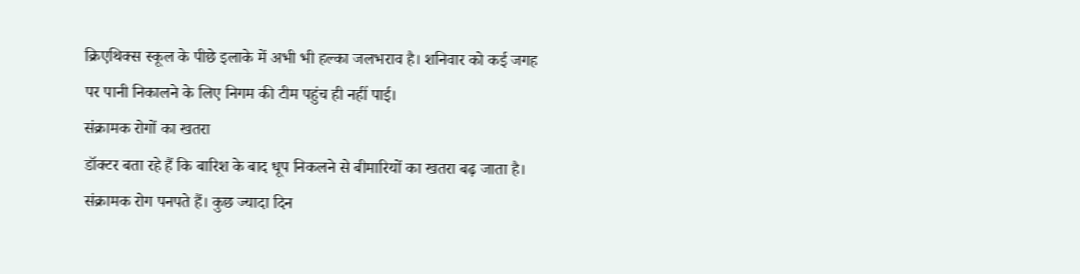क्रिएथिक्स स्कूल के पीछे इलाके में अभी भी हल्का जलभराव है। शनिवार को कई जगह पर पानी निकालने के लिए निगम की टीम पहुंच ही नहीं पाई।
संक्रामक रोगों का खतरा
डॉक्टर बता रहे हैं कि बारिश के बाद धूप निकलने से बीमारियों का खतरा बढ़ जाता है। संक्रामक रोग पनपते हैं। कुछ ज्यादा दिन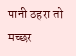पानी ठहरा तो मच्छर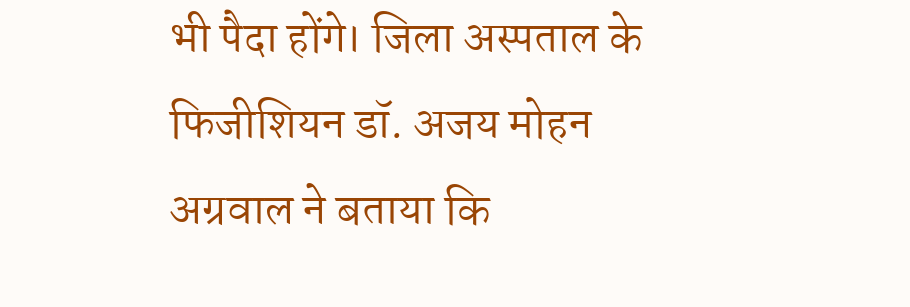भी पैदा होंगे। जिला अस्पताल के फिजीशियन डॉ. अजय मोहन अग्रवाल ने बताया कि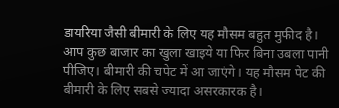डायरिया जैसी बीमारी के लिए यह मौसम बहुत मुफीद है। आप कुछ बाजार का खुला खाइये या फिर बिना उबला पानी पीजिए। बीमारी की चपेट में आ जाएंगे। यह मौसम पेट की बीमारी के लिए सबसे ज्यादा असरकारक है।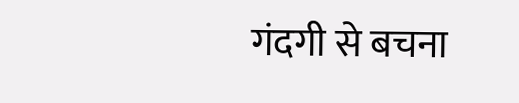गंदगी से बचना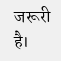जरूरी है।